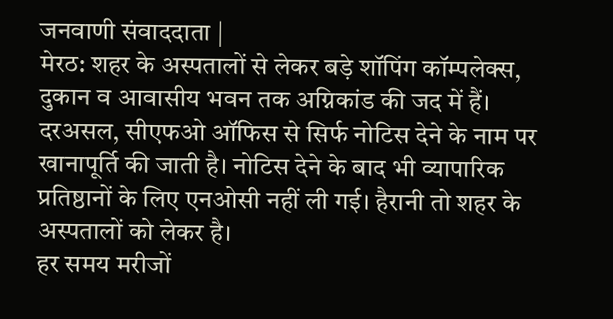जनवाणी संवाददाता |
मेरठ: शहर के अस्पतालों से लेकर बड़े शॉपिंग कॉम्पलेक्स, दुकान व आवासीय भवन तक अग्निकांड की जद में हैं। दरअसल, सीएफओ ऑफिस से सिर्फ नोटिस देने के नाम पर खानापूर्ति की जाती है। नोटिस देने के बाद भी व्यापारिक प्रतिष्ठानों के लिए एनओसी नहीं ली गई। हैरानी तो शहर के अस्पतालों को लेकर है।
हर समय मरीजों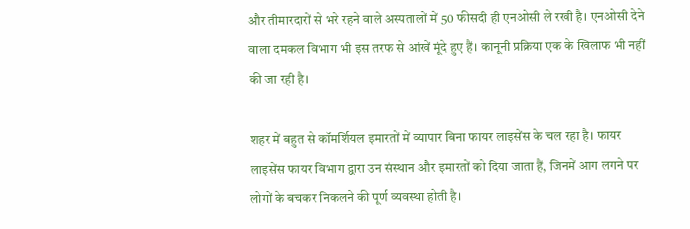और तीमारदारों से भरे रहने वाले अस्पतालों में 50 फीसदी ही एनओसी ले रखी है। एनओसी देने वाला दमकल विभाग भी इस तरफ से आंखें मूंदे हुए हैं। कानूनी प्रक्रिया एक के खिलाफ भी नहीं की जा रही है।

शहर में बहुत से कॉमर्शियल इमारतों में व्यापार बिना फायर लाइसेंस के चल रहा है। फायर लाइसेंस फायर विभाग द्वारा उन संस्थान और इमारतों को दिया जाता हैं, जिनमें आग लगने पर लोगों के बचकर निकलने की पूर्ण व्यवस्था होती है।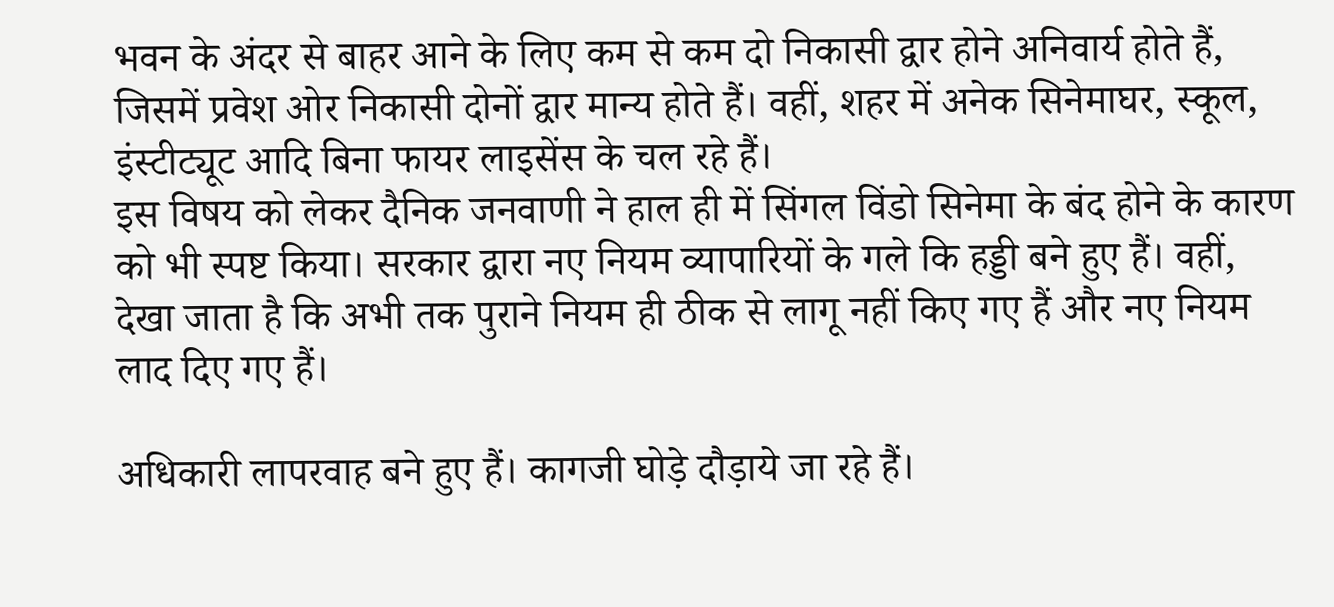भवन के अंदर से बाहर आने के लिए कम से कम दो निकासी द्वार होने अनिवार्य होते हैं, जिसमें प्रवेश ओर निकासी दोनों द्वार मान्य होते हैं। वहीं, शहर में अनेक सिनेमाघर, स्कूल, इंस्टीट्यूट आदि बिना फायर लाइसेंस के चल रहे हैं।
इस विषय को लेकर दैनिक जनवाणी ने हाल ही में सिंगल विंडो सिनेमा के बंद होने के कारण को भी स्पष्ट किया। सरकार द्वारा नए नियम व्यापारियों के गले कि हड्डी बने हुए हैं। वहीं, देखा जाता है कि अभी तक पुराने नियम ही ठीक से लागू नहीं किए गए हैं और नए नियम लाद दिए गए हैं।

अधिकारी लापरवाह बने हुए हैं। कागजी घोड़े दौड़ाये जा रहे हैं।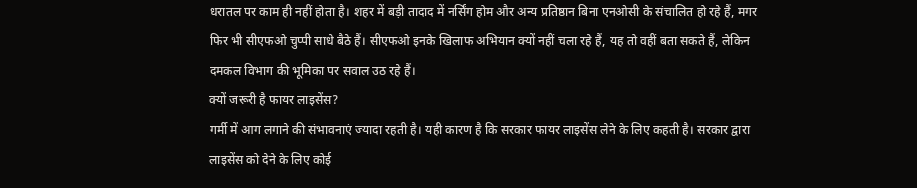धरातल पर काम ही नहीं होता है। शहर में बड़ी तादाद में नर्सिंग होम और अन्य प्रतिष्ठान बिना एनओसी के संचालित हो रहे हैं, मगर फिर भी सीएफओ चुप्पी साधे बैठे हैं। सीएफओ इनके खिलाफ अभियान क्यों नहीं चला रहे हैं, यह तो वहीं बता सकते हैं, लेकिन दमकल विभाग की भूमिका पर सवाल उठ रहे हैं।
क्यों जरूरी है फायर लाइसेंस?
गर्मी में आग लगाने की संभावनाएं ज्यादा रहती है। यही कारण है कि सरकार फायर लाइसेंस लेने के लिए कहती है। सरकार द्वारा लाइसेंस को देने के लिए कोई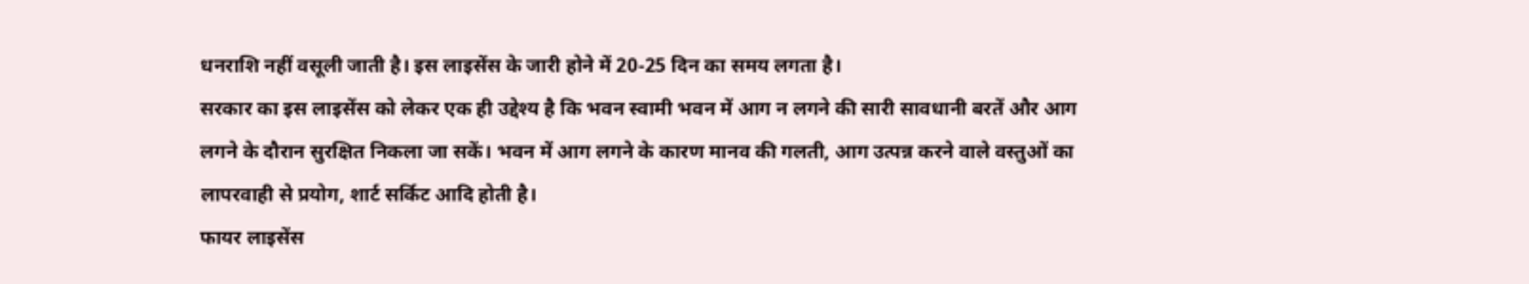धनराशि नहीं वसूली जाती है। इस लाइसेंस के जारी होने में 20-25 दिन का समय लगता है।
सरकार का इस लाइसेंस को लेकर एक ही उद्देश्य है कि भवन स्वामी भवन में आग न लगने की सारी सावधानी बरतें और आग लगने के दौरान सुरक्षित निकला जा सकें। भवन में आग लगने के कारण मानव की गलती, आग उत्पन्न करने वाले वस्तुओं का लापरवाही से प्रयोग, शार्ट सर्किट आदि होती है।
फायर लाइसेंस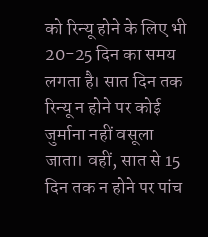को रिन्यू होने के लिए भी 20-25 दिन का समय लगता है। सात दिन तक रिन्यू न होने पर कोई जुर्माना नहीं वसूला जाता। वहीं, सात से 15 दिन तक न होने पर पांच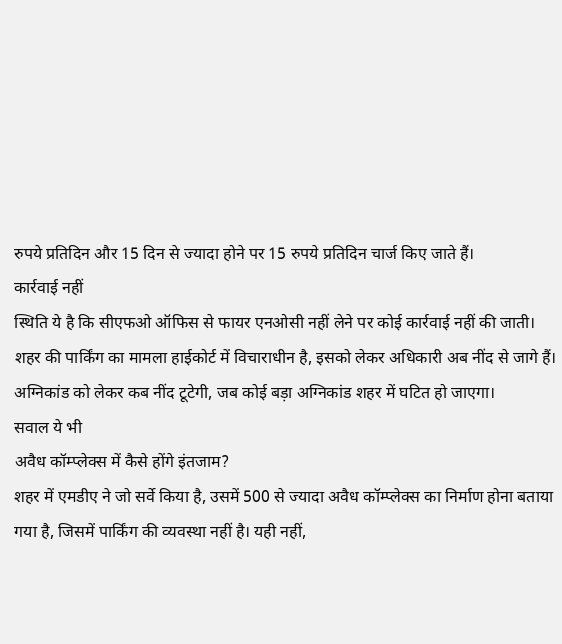रुपये प्रतिदिन और 15 दिन से ज्यादा होने पर 15 रुपये प्रतिदिन चार्ज किए जाते हैं।
कार्रवाई नहीं
स्थिति ये है कि सीएफओ ऑफिस से फायर एनओसी नहीं लेने पर कोई कार्रवाई नहीं की जाती। शहर की पार्किंग का मामला हाईकोर्ट में विचाराधीन है, इसको लेकर अधिकारी अब नींद से जागे हैं। अग्निकांड को लेकर कब नींद टूटेगी, जब कोई बड़ा अग्निकांड शहर में घटित हो जाएगा।
सवाल ये भी
अवैध कॉम्प्लेक्स में कैसे होंगे इंतजाम?
शहर में एमडीए ने जो सर्वे किया है, उसमें 500 से ज्यादा अवैध कॉम्प्लेक्स का निर्माण होना बताया गया है, जिसमें पार्किंग की व्यवस्था नहीं है। यही नहीं,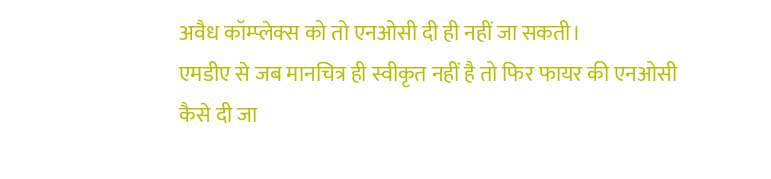अवैध कॉम्प्लेक्स को तो एनओसी दी ही नहीं जा सकती।
एमडीए से जब मानचित्र ही स्वीकृत नहीं है तो फिर फायर की एनओसी कैसे दी जा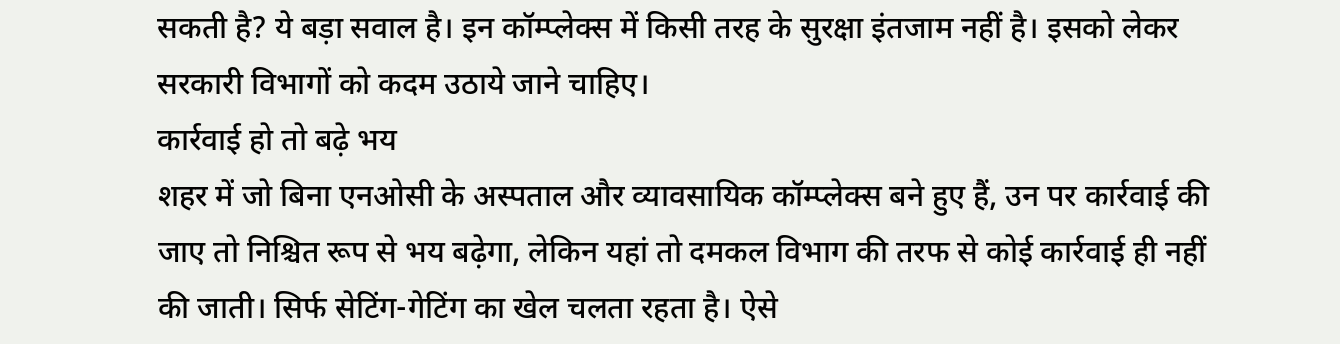सकती है? ये बड़ा सवाल है। इन कॉम्प्लेक्स में किसी तरह के सुरक्षा इंतजाम नहीं है। इसको लेकर सरकारी विभागों को कदम उठाये जाने चाहिए।
कार्रवाई हो तो बढ़े भय
शहर में जो बिना एनओसी के अस्पताल और व्यावसायिक कॉम्प्लेक्स बने हुए हैं, उन पर कार्रवाई की जाए तो निश्चित रूप से भय बढ़ेगा, लेकिन यहां तो दमकल विभाग की तरफ से कोई कार्रवाई ही नहीं की जाती। सिर्फ सेटिंग-गेटिंग का खेल चलता रहता है। ऐसे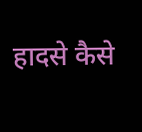हादसे कैसे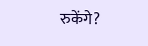रुकेंगे?